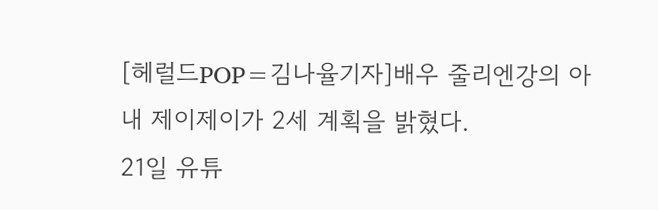[헤럴드POP=김나율기자]배우 줄리엔강의 아내 제이제이가 2세 계획을 밝혔다.
21일 유튜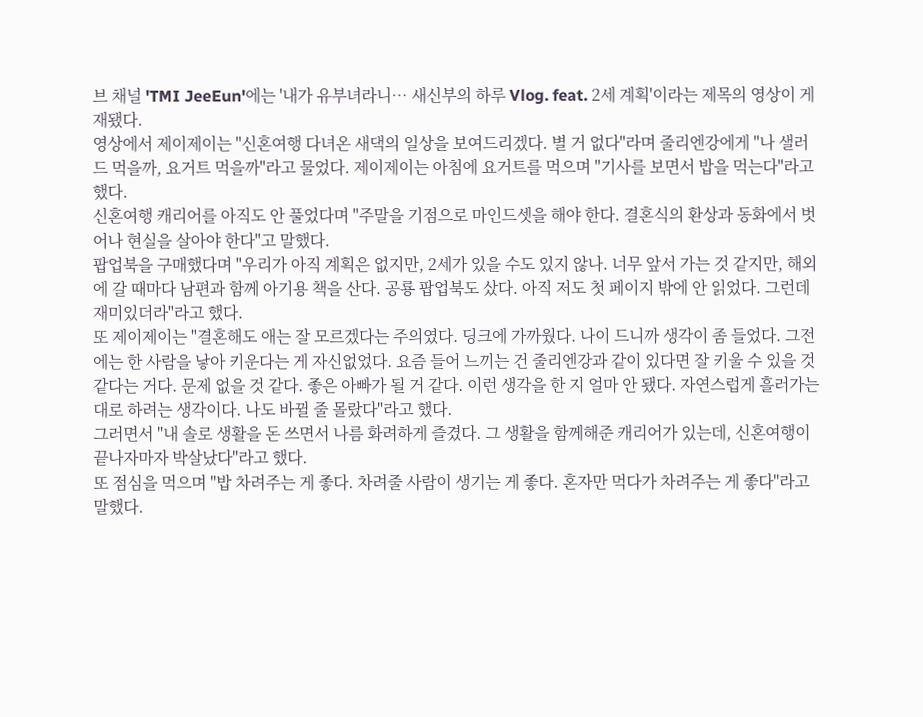브 채널 'TMI JeeEun'에는 '내가 유부녀라니… 새신부의 하루 Vlog. feat. 2세 계획'이라는 제목의 영상이 게재됐다.
영상에서 제이제이는 "신혼여행 다녀온 새댁의 일상을 보여드리겠다. 별 거 없다"라며 줄리엔강에게 "나 샐러드 먹을까, 요거트 먹을까"라고 물었다. 제이제이는 아침에 요거트를 먹으며 "기사를 보면서 밥을 먹는다"라고 했다.
신혼여행 캐리어를 아직도 안 풀었다며 "주말을 기점으로 마인드셋을 해야 한다. 결혼식의 환상과 동화에서 벗어나 현실을 살아야 한다"고 말했다.
팝업북을 구매했다며 "우리가 아직 계획은 없지만, 2세가 있을 수도 있지 않나. 너무 앞서 가는 것 같지만, 해외에 갈 때마다 남편과 함께 아기용 책을 산다. 공룡 팝업북도 샀다. 아직 저도 첫 페이지 밖에 안 읽었다. 그런데 재미있더라"라고 했다.
또 제이제이는 "결혼해도 애는 잘 모르겠다는 주의였다. 딩크에 가까웠다. 나이 드니까 생각이 좀 들었다. 그전에는 한 사람을 낳아 키운다는 게 자신없었다. 요즘 들어 느끼는 건 줄리엔강과 같이 있다면 잘 키울 수 있을 것 같다는 거다. 문제 없을 것 같다. 좋은 아빠가 될 거 같다. 이런 생각을 한 지 얼마 안 됐다. 자연스럽게 흘러가는 대로 하려는 생각이다. 나도 바뀔 줄 몰랐다"라고 했다.
그러면서 "내 솔로 생활을 돈 쓰면서 나름 화려하게 즐겼다. 그 생활을 함께해준 캐리어가 있는데, 신혼여행이 끝나자마자 박살났다"라고 했다.
또 점심을 먹으며 "밥 차려주는 게 좋다. 차려줄 사람이 생기는 게 좋다. 혼자만 먹다가 차려주는 게 좋다"라고 말했다.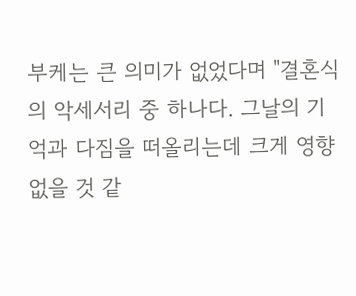부케는 큰 의미가 없었다며 "결혼식의 악세서리 중 하나다. 그날의 기억과 다짐을 떠올리는데 크게 영향 없을 것 같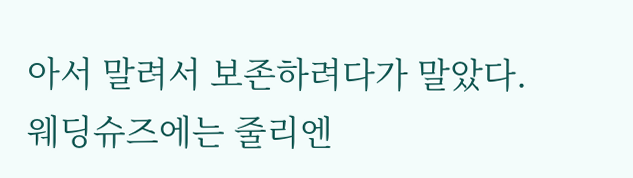아서 말려서 보존하려다가 말았다. 웨딩슈즈에는 줄리엔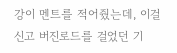강이 멘트를 적어줬는데, 이걸 신고 버진로드를 걸었던 기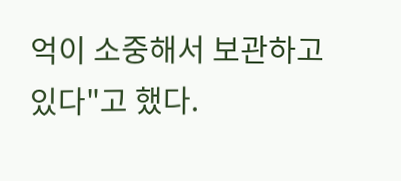억이 소중해서 보관하고 있다"고 했다.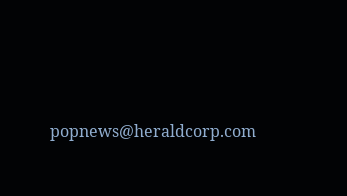popnews@heraldcorp.com